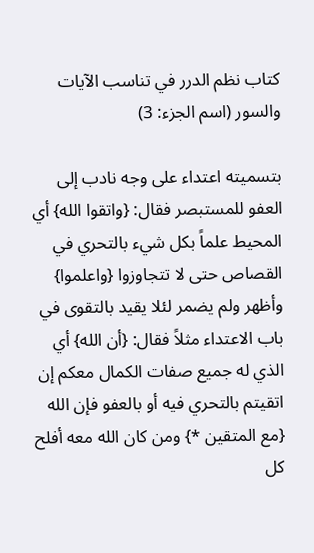كتاب نظم الدرر في تناسب الآيات والسور (اسم الجزء: 3)

بتسميته اعتداء على وجه نادب إلى العفو للمستبصر فقال: {واتقوا الله} أي المحيط علماً بكل شيء بالتحري في القصاص حتى لا تتجاوزوا {واعلموا} وأظهر ولم يضمر لئلا يقيد بالتقوى في باب الاعتداء مثلاً فقال: {أن الله} أي الذي له جميع صفات الكمال معكم إن اتقيتم بالتحري فيه أو بالعفو فإن الله {مع المتقين *} ومن كان الله معه أفلح كل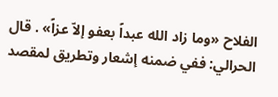الفلاح «وما زاد الله عبداً بعفو إلاّ عزاً» . قال الحرالي: ففي ضمنه إشعار وتطريق لمقصد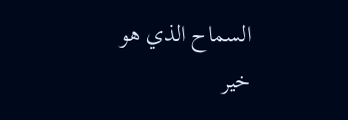السماح الذي هو خير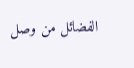الفضائل من وصل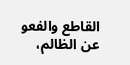القاطع والفعو عن الظالم،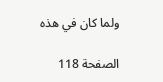ولما كان في هذه

الصفحة 118